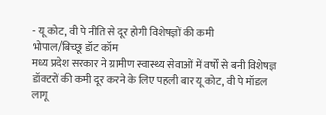- यू कोट, वी पे नीति से दूर होगी विशेषज्ञों की कमी
भोपाल/बिच्छू डॉट कॉम
मध्य प्रदेश सरकार ने ग्रामीण स्वास्थ्य सेवाओं में वर्षों से बनी विशेषज्ञ डॉक्टरों की कमी दूर करने के लिए पहली बार यू कोट, वी पे मॉडल लागू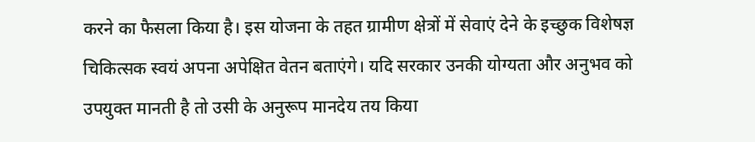करने का फैसला किया है। इस योजना के तहत ग्रामीण क्षेत्रों में सेवाएं देने के इच्छुक विशेषज्ञ चिकित्सक स्वयं अपना अपेक्षित वेतन बताएंगे। यदि सरकार उनकी योग्यता और अनुभव को उपयुक्त मानती है तो उसी के अनुरूप मानदेय तय किया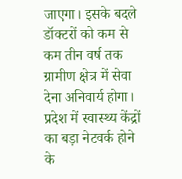जाएगा। इसके बदले डॉक्टरों को कम से कम तीन वर्ष तक ग्रामीण क्षेत्र में सेवा देना अनिवार्य होगा। प्रदेश में स्वास्थ्य केंद्रों का बड़ा नेटवर्क होने के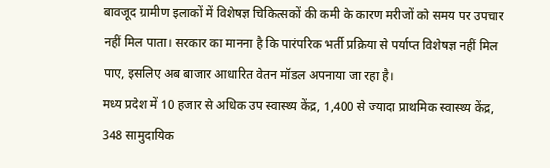बावजूद ग्रामीण इलाकों में विशेषज्ञ चिकित्सकों की कमी के कारण मरीजों को समय पर उपचार नहीं मिल पाता। सरकार का मानना है कि पारंपरिक भर्ती प्रक्रिया से पर्याप्त विशेषज्ञ नहीं मिल पाए, इसलिए अब बाजार आधारित वेतन मॉडल अपनाया जा रहा है।
मध्य प्रदेश में 10 हजार से अधिक उप स्वास्थ्य केंद्र, 1,400 से ज्यादा प्राथमिक स्वास्थ्य केंद्र, 348 सामुदायिक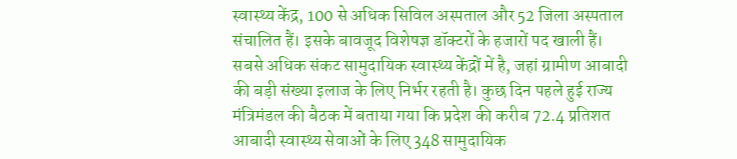स्वास्थ्य केंद्र, 100 से अधिक सिविल अस्पताल और 52 जिला अस्पताल संचालित हैं। इसके बावजूद विशेषज्ञ डॉक्टरों के हजारों पद खाली हैं। सबसे अधिक संकट सामुदायिक स्वास्थ्य केंद्रों में है, जहां ग्रामीण आबादी की बड़ी संख्या इलाज के लिए निर्भर रहती है। कुछ दिन पहले हुई राज्य मंत्रिमंडल की बैठक में बताया गया कि प्रदेश की करीब 72.4 प्रतिशत आबादी स्वास्थ्य सेवाओं के लिए 348 सामुदायिक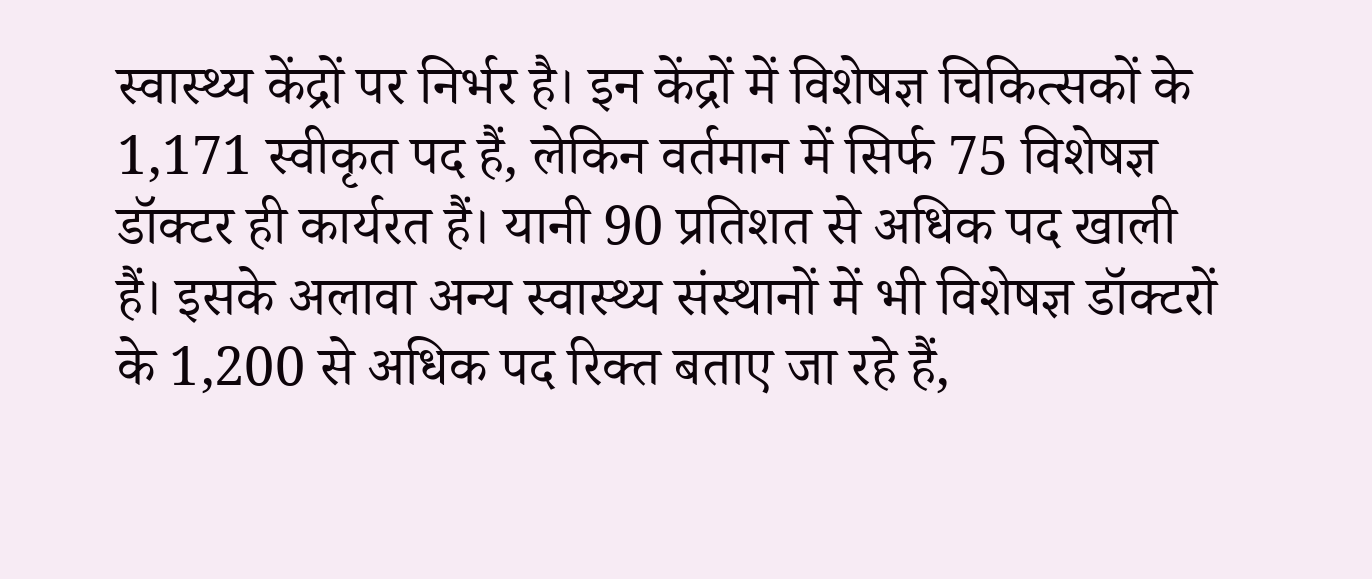स्वास्थ्य केंद्रों पर निर्भर है। इन केंद्रों में विशेषज्ञ चिकित्सकों के 1,171 स्वीकृत पद हैं, लेकिन वर्तमान में सिर्फ 75 विशेषज्ञ डॉक्टर ही कार्यरत हैं। यानी 90 प्रतिशत से अधिक पद खाली हैं। इसके अलावा अन्य स्वास्थ्य संस्थानों में भी विशेषज्ञ डॉक्टरों के 1,200 से अधिक पद रिक्त बताए जा रहे हैं,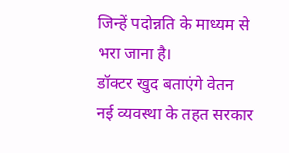जिन्हें पदोन्नति के माध्यम से भरा जाना है।
डॉक्टर खुद बताएंगे वेतन
नई व्यवस्था के तहत सरकार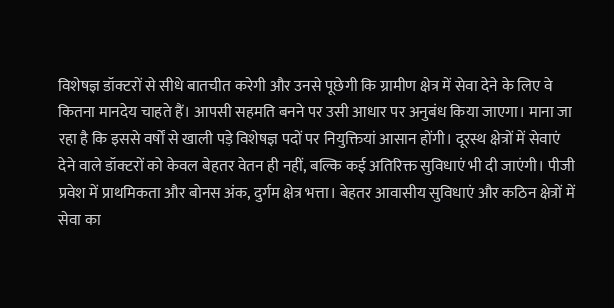विशेषज्ञ डॉक्टरों से सीधे बातचीत करेगी और उनसे पूछेगी कि ग्रामीण क्षेत्र में सेवा देने के लिए वे कितना मानदेय चाहते हैं। आपसी सहमति बनने पर उसी आधार पर अनुबंध किया जाएगा। माना जा रहा है कि इससे वर्षों से खाली पड़े विशेषज्ञ पदों पर नियुक्तियां आसान होंगी। दूरस्थ क्षेत्रों में सेवाएं देने वाले डॉक्टरों को केवल बेहतर वेतन ही नहीं, बल्कि कई अतिरिक्त सुविधाएं भी दी जाएंगी। पीजी प्रवेश में प्राथमिकता और बोनस अंक, दुर्गम क्षेत्र भत्ता। बेहतर आवासीय सुविधाएं और कठिन क्षेत्रों में सेवा का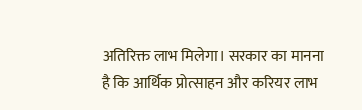अतिरिक्त लाभ मिलेगा। सरकार का मानना है कि आर्थिक प्रोत्साहन और करियर लाभ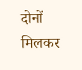दोनों मिलकर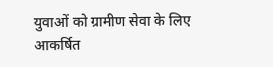युवाओं को ग्रामीण सेवा के लिए आकर्षित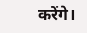करेंगे।